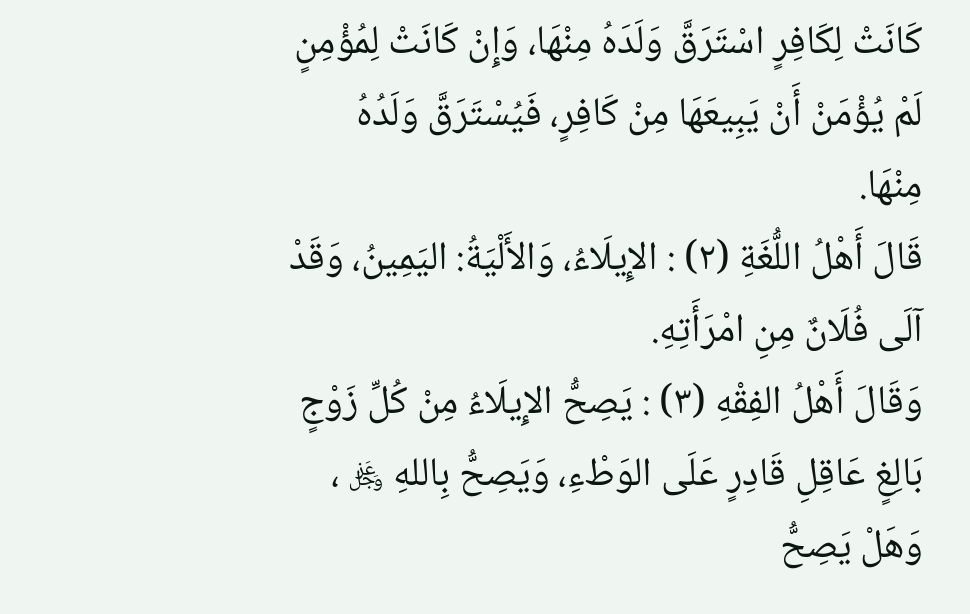كَانَتْ لِكَافِرٍ اسْتَرَقَّ وَلَدَهُ مِنْهَا، وَإِنْ كَانَتْ لِمُؤْمِنٍ لَمْ يُؤْمَنْ أَنْ يَبِيعَهَا مِنْ كَافِرٍ، فَيُسْتَرَقَّ وَلَدُهُ مِنْهَا.
قَالَ أَهْلُ اللُّغَةِ (٢) : الإِيلَاءُ، وَالأَلْيَةُ: اليَمِينُ، وَقَدْ آلَى فُلَانٌ مِنِ امْرَأَتِهِ.
وَقَالَ أَهْلُ الفِقْهِ (٣) : يَصِحُّ الإِيلَاءُ مِنْ كُلِّ زَوْجٍ بَالِغٍ عَاقِلِ قَادِرٍ عَلَى الوَطْءِ، وَيَصِحُّ بِاللهِ ﷿ ، وَهَلْ يَصِحُّ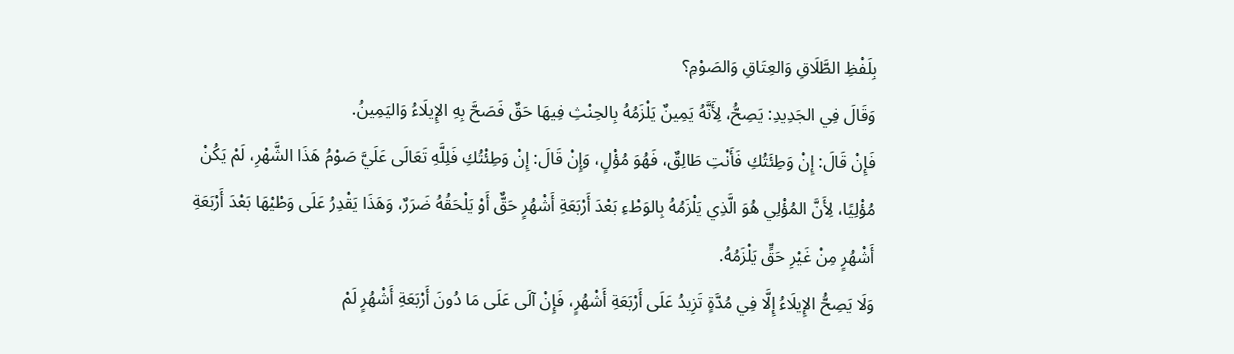بِلَفْظِ الطَّلَاقِ وَالعِتَاقِ وَالصَوْمِ؟
وَقَالَ فِي الجَدِيدِ: يَصِحُّ، لِأَنَّهُ يَمِينٌ يَلْزَمُهُ بِالحِنْثِ فِيهَا حَقٌ فَصَحَّ بِهِ الإِيلَاءُ وَاليَمِينُ.
فَإِنْ قَالَ: إِنْ وَطِئَتُكِ فَأَنْتِ طَالِقٌ، فَهُوَ مُؤْلٍ، وَإِنْ قَالَ: إِنْ وَطِئْتُكِ فَلِلَّهِ تَعَالَى عَلَيَّ صَوْمُ هَذَا الشَّهْرِ، لَمْ يَكُنْ مُؤْلِيًا، لِأَنَّ المُؤْلِي هُوَ الَّذِي يَلْزَمُهُ بِالوَطْءِ بَعْدَ أَرْبَعَةِ أَشْهُرٍ حَقٌّ أَوْ يَلْحَقُهُ ضَرَرٌ، وَهَذَا يَقْدِرُ عَلَى وَطْيْهَا بَعْدَ أَرْبَعَةِ أَشْهُرٍ مِنْ غَيْرِ حَقٍّ يَلْزَمُهُ.
وَلَا يَصِحُّ الإِيلَاءُ إِلَّا فِي مُدَّةٍ تَزِيدُ عَلَى أَرْبَعَةِ أَشْهُرٍ، فَإِنْ آلَى عَلَى مَا دُونَ أَرْبَعَةِ أَشْهُرٍ لَمْ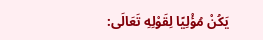يَكُنْ مُؤْلِيًا لِقَوْلِهِ تَعَالَى: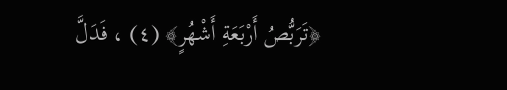﴿تَرَبُّصُ أَرْبَعَةِ أَشْهُرٍ﴾ (٤) ، فَدَلَّ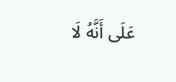عَلَى أَنَّهُ لَا